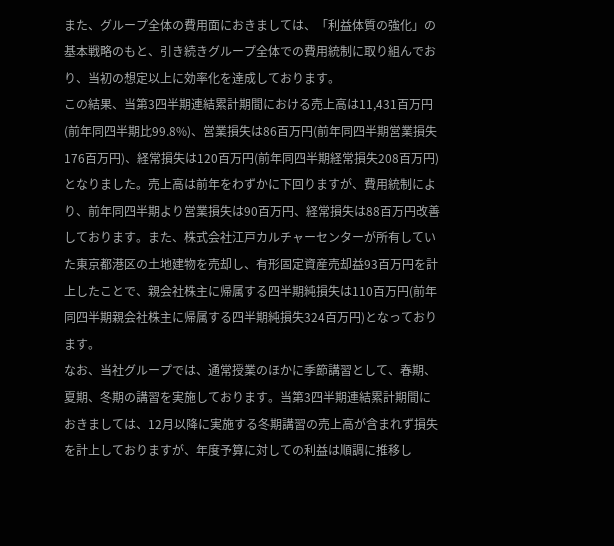また、グループ全体の費用面におきましては、「利益体質の強化」の基本戦略のもと、引き続きグループ全体での費用統制に取り組んでおり、当初の想定以上に効率化を達成しております。
この結果、当第3四半期連結累計期間における売上高は11,431百万円(前年同四半期比99.8%)、営業損失は86百万円(前年同四半期営業損失176百万円)、経常損失は120百万円(前年同四半期経常損失208百万円)となりました。売上高は前年をわずかに下回りますが、費用統制により、前年同四半期より営業損失は90百万円、経常損失は88百万円改善しております。また、株式会社江戸カルチャーセンターが所有していた東京都港区の土地建物を売却し、有形固定資産売却益93百万円を計上したことで、親会社株主に帰属する四半期純損失は110百万円(前年同四半期親会社株主に帰属する四半期純損失324百万円)となっております。
なお、当社グループでは、通常授業のほかに季節講習として、春期、夏期、冬期の講習を実施しております。当第3四半期連結累計期間におきましては、12月以降に実施する冬期講習の売上高が含まれず損失を計上しておりますが、年度予算に対しての利益は順調に推移し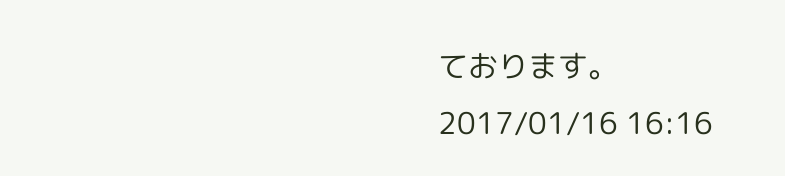ております。
2017/01/16 16:16